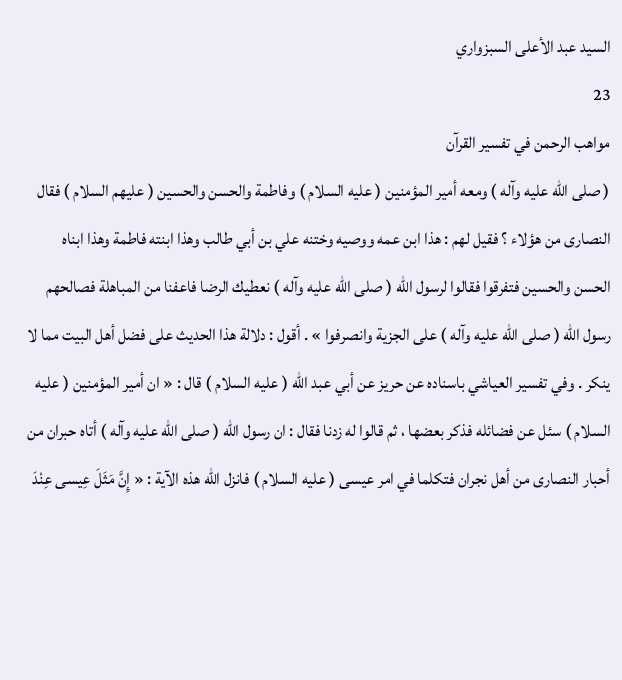السيد عبد الأعلى السبزواري
23
مواهب الرحمن في تفسير القرآن
( صلى اللّه عليه وآله ) ومعه أمير المؤمنين ( عليه السلام ) وفاطمة والحسن والحسين ( عليهم السلام ) فقال النصارى من هؤلاء ؟ فقيل لهم : هذا ابن عمه ووصيه وختنه علي بن أبي طالب وهذا ابنته فاطمة وهذا ابناه الحسن والحسين فتفرقوا فقالوا لرسول اللّه ( صلى اللّه عليه وآله ) نعطيك الرضا فاعفنا من المباهلة فصالحهم رسول اللّه ( صلى اللّه عليه وآله ) على الجزية وانصرفوا » . أقول : دلالة هذا الحديث على فضل أهل البيت مما لا ينكر . وفي تفسير العياشي باسناده عن حريز عن أبي عبد اللّه ( عليه السلام ) قال : « ان أمير المؤمنين ( عليه السلام ) سئل عن فضائله فذكر بعضها ، ثم قالوا له زدنا فقال : ان رسول اللّه ( صلى اللّه عليه وآله ) أتاه حبران من أحبار النصارى من أهل نجران فتكلما في امر عيسى ( عليه السلام ) فانزل اللّه هذه الآية : « إِنَّ مَثَلَ عِيسى عِنْدَ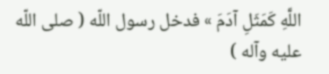اللَّهِ كَمَثَلِ آدَمَ » فدخل رسول اللّه ( صلى اللّه عليه وآله )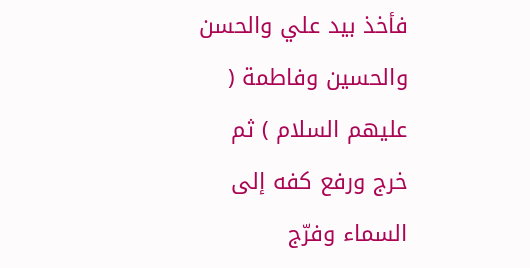فأخذ بيد علي والحسن والحسين وفاطمة ( عليهم السلام ) ثم خرج ورفع كفه إلى السماء وفرّج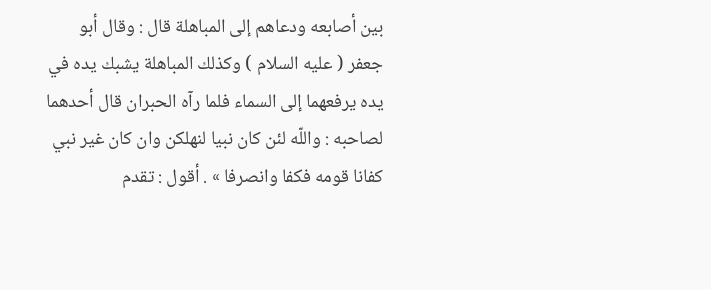بين أصابعه ودعاهم إلى المباهلة قال : وقال أبو جعفر ( عليه السلام ) وكذلك المباهلة يشبك يده في يده يرفعهما إلى السماء فلما رآه الحبران قال أحدهما لصاحبه : واللّه لئن كان نبيا لنهلكن وان كان غير نبي كفانا قومه فكفا وانصرفا » . أقول : تقدم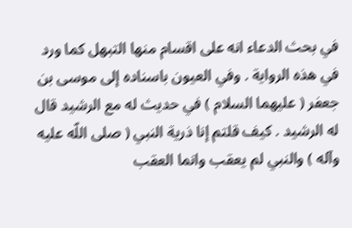في بحث الدعاء انه على اقسام منها التبهل كما ورد في هذه الرواية . وفي العيون باسناده إلى موسى بن جعفر ( عليهما السلام ) في حديث له مع الرشيد قال له الرشيد . كيف قلتم إنا ذرية النبي ( صلى اللّه عليه وآله ) والنبي لم يعقب وانما العقب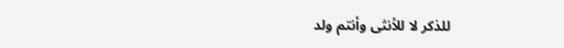للذكر لا للأنثى وأنتم ولد